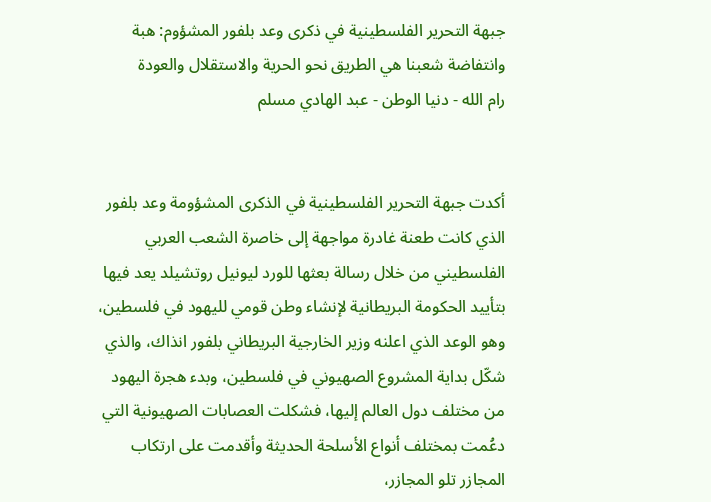جبهة التحرير الفلسطينية في ذكرى وعد بلفور المشؤوم: هبة وانتفاضة شعبنا هي الطريق نحو الحرية والاستقلال والعودة
رام الله - دنيا الوطن - عبد الهادي مسلم


أكدت جبهة التحرير الفلسطينية في الذكرى المشؤومة وعد بلفور الذي كانت طعنة غادرة مواجهة إلى خاصرة الشعب العربي الفلسطيني من خلال رسالة بعثها للورد ليونيل روتشيلد يعد فيها بتأييد الحكومة البريطانية لإنشاء وطن قومي لليهود في فلسطين، وهو الوعد الذي اعلنه وزير الخارجية البريطاني بلفور انذاك، والذي شكّل بداية المشروع الصهيوني في فلسطين، وبدء هجرة اليهود من مختلف دول العالم إليها، فشكلت العصابات الصهيونية التي دعُمت بمختلف أنواع الأسلحة الحديثة وأقدمت على ارتكاب المجازر تلو المجازر،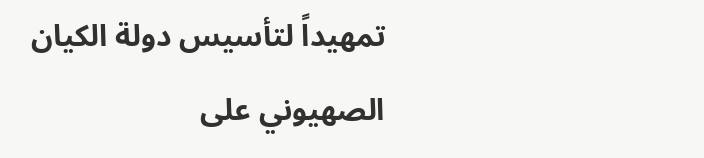تمهيداً لتأسيس دولة الكيان الصهيوني على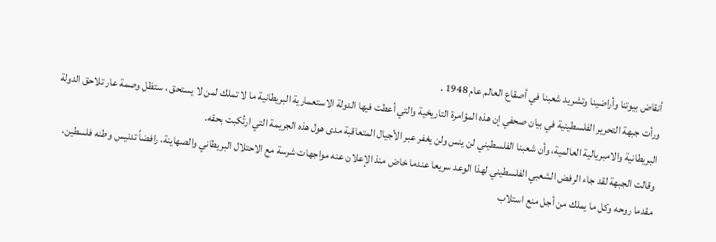أنقاض بيوتنا وأراضينا وتشريد شعبنا في أصقاع العالم عام 1948 .
ورأت جبهة التحرير الفلسطينية في بيان صحفي إن هذه المؤامرة التاريخية والتي أعطت فيها الدولة الاستعمارية البريطانية ما لا تملك لمن لا يستحق ، ستظل وصمة عار تلاحق الدولة البريطانية والامبريالية العالمية، وأن شعبنا الفلسطيني لن ينس ولن يغفر عبر الأجيال المتعاقبة مدى هول هذه الجريمة التي ارتُكبت بحقه.
وقالت الجبهة لقد جاء الرفض الشعبي الفلسطيني لهذا الوعد سريعا عندما خاض منذ الإعلان عنه مواجهات شرسة مع الاحتلال البريطاني والصهاينة، رافضاً تدنيس وطنه فلسطين، مقدما روحه وكل ما يملك من أجل منع استلاب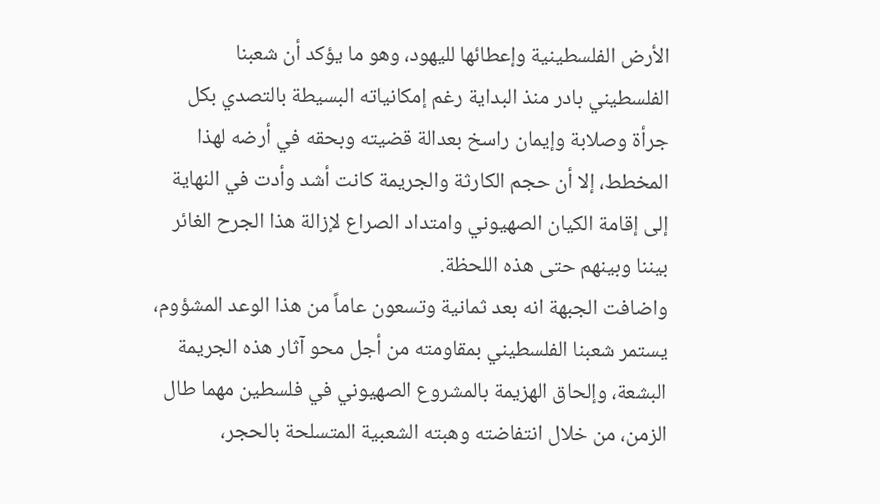الأرض الفلسطينية وإعطائها لليهود، وهو ما يؤكد أن شعبنا الفلسطيني بادر منذ البداية رغم إمكانياته البسيطة بالتصدي بكل جرأة وصلابة وإيمان راسخ بعدالة قضيته وبحقه في أرضه لهذا المخطط، إلا أن حجم الكارثة والجريمة كانت أشد وأدت في النهاية إلى إقامة الكيان الصهيوني وامتداد الصراع لإزالة هذا الجرح الغائر بيننا وبينهم حتى هذه اللحظة.
واضافت الجبهة انه بعد ثمانية وتسعون عاماً من هذا الوعد المشؤوم، يستمر شعبنا الفلسطيني بمقاومته من أجل محو آثار هذه الجريمة البشعة، وإلحاق الهزيمة بالمشروع الصهيوني في فلسطين مهما طال الزمن، من خلال انتفاضته وهبته الشعبية المتسلحة بالحجر،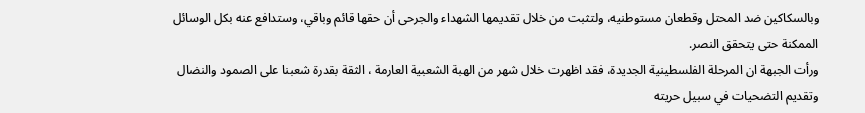وبالسكاكين ضد المحتل وقطعان مستوطنيه، ولتثبت من خلال تقديمها الشهداء والجرحى أن حقها قائم وباقي، وستدافع عنه بكل الوسائل الممكنة حتى يتحقق النصر.
ورأت الجبهة ان المرحلة الفلسطينية الجديدة، فقد اظهرت خلال شهر من الهبة الشعبية العارمة ، الثقة بقدرة شعبنا على الصمود والنضال وتقديم التضحيات في سبيل حريته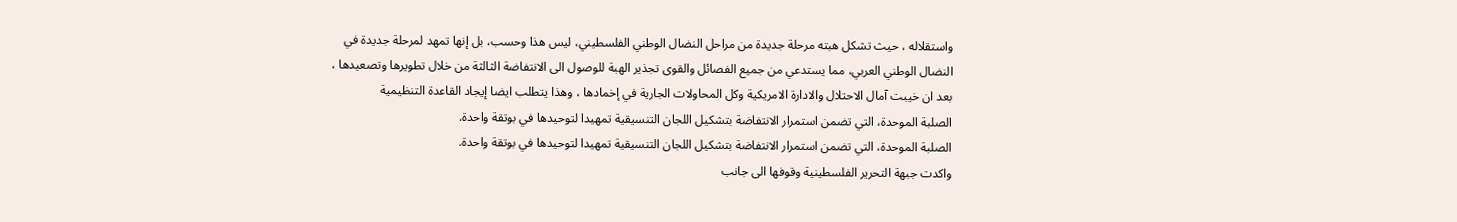واستقلاله ، حيث تشكل هبته مرحلة جديدة من مراحل النضال الوطني الفلسطيني، ليس هذا وحسب، بل إنها تمهد لمرحلة جديدة في النضال الوطني العربي، مما يستدعي من جميع الفصائل والقوى تجذير الهبة للوصول الى الانتفاضة الثالثة من خلال تطويرها وتصعيدها ، بعد ان خيبت آمال الاحتلال والادارة الامريكية وكل المحاولات الجارية في إخمادها ، وهذا يتطلب ايضا إيجاد القاعدة التنظيمية
الصلبة الموحدة، التي تضمن استمرار الانتفاضة بتشكيل اللجان التنسيقية تمهيدا لتوحيدها في بوتقة واحدة.
الصلبة الموحدة، التي تضمن استمرار الانتفاضة بتشكيل اللجان التنسيقية تمهيدا لتوحيدها في بوتقة واحدة.
واكدت جبهة التحرير الفلسطينية وقوفها الى جانب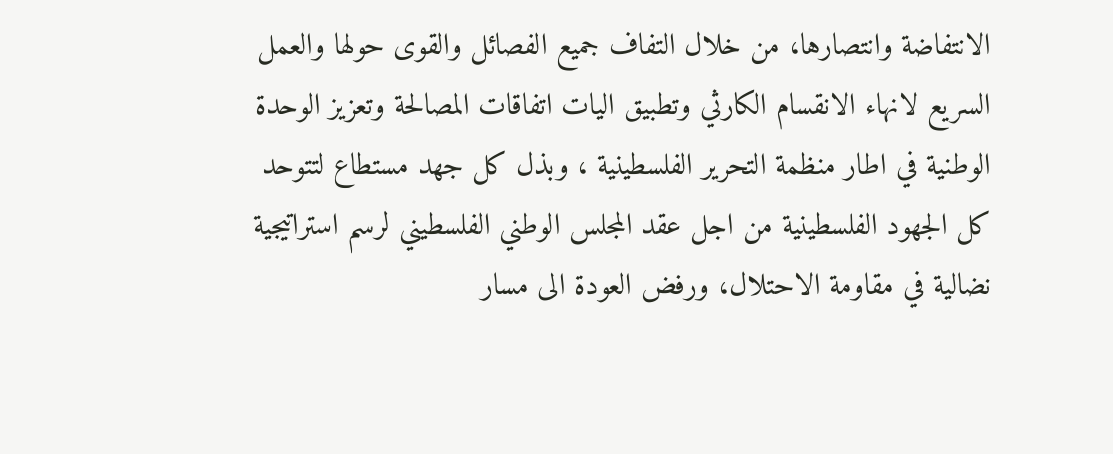الانتفاضة وانتصارها، من خلال التفاف جميع الفصائل والقوى حولها والعمل السريع لانهاء الانقسام الكارثي وتطبيق اليات اتفاقات المصالحة وتعزيز الوحدة الوطنية في اطار منظمة التحرير الفلسطينية ، وبذل كل جهد مستطاع لتتوحد كل الجهود الفلسطينية من اجل عقد المجلس الوطني الفلسطيني لرسم استراتيجية نضالية في مقاومة الاحتلال، ورفض العودة الى مسار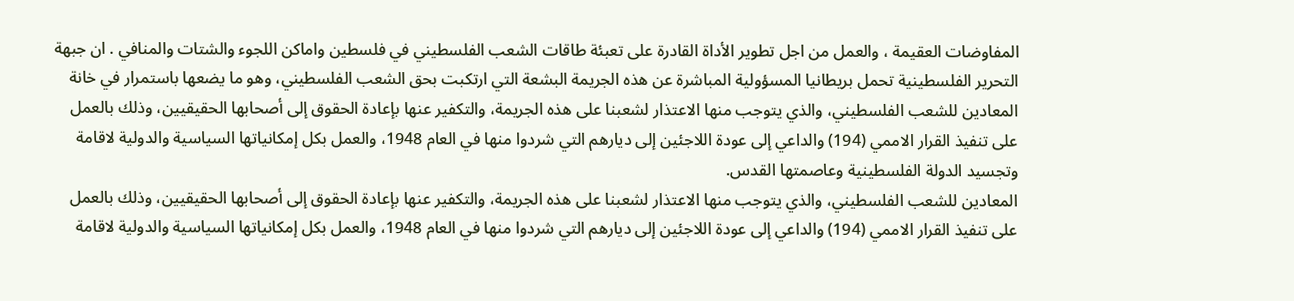المفاوضات العقيمة ، والعمل من اجل تطوير الأداة القادرة على تعبئة طاقات الشعب الفلسطيني في فلسطين واماكن اللجوء والشتات والمنافي . ان جبهة التحرير الفلسطينية تحمل بريطانيا المسؤولية المباشرة عن هذه الجريمة البشعة التي ارتكبت بحق الشعب الفلسطيني، وهو ما يضعها باستمرار في خانة
المعادين للشعب الفلسطيني، والذي يتوجب منها الاعتذار لشعبنا على هذه الجريمة، والتكفير عنها بإعادة الحقوق إلى أصحابها الحقيقيين، وذلك بالعمل على تنفيذ القرار الاممي (194) والداعي إلى عودة اللاجئين إلى ديارهم التي شردوا منها في العام 1948، والعمل بكل إمكانياتها السياسية والدولية لاقامة وتجسيد الدولة الفلسطينية وعاصمتها القدس.
المعادين للشعب الفلسطيني، والذي يتوجب منها الاعتذار لشعبنا على هذه الجريمة، والتكفير عنها بإعادة الحقوق إلى أصحابها الحقيقيين، وذلك بالعمل على تنفيذ القرار الاممي (194) والداعي إلى عودة اللاجئين إلى ديارهم التي شردوا منها في العام 1948، والعمل بكل إمكانياتها السياسية والدولية لاقامة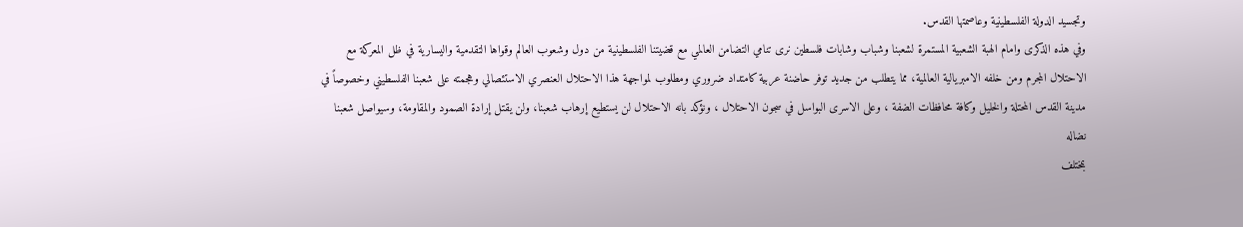وتجسيد الدولة الفلسطينية وعاصمتها القدس.
وفي هذه الذكرى وامام الهبة الشعبية المستمرة لشعبنا وشباب وشابات فلسطين نرى تنامي التضامن العالمي مع قضيتنا الفلسطينية من دول وشعوب العالم وقواها التقدمية واليسارية في ظل المعركة مع الاحتلال المجرم ومن خلفه الامبريالية العالمية، مما يتطلب من جديد توفر حاضنة عربية كامتداد ضروري ومطلوب لمواجهة هذا الاحتلال العنصري الاستئصالي وهجمته على شعبنا الفلسطيني وخصوصاً في مدينة القدس المحتلة والخليل وكافة محافظات الضفة ، وعلى الاسرى البواسل في سجون الاحتلال ، ونؤكد بانه الاحتلال لن يستطيع إرهاب شعبنا، ولن يقتل إرادة الصمود والمقاومة، وسيواصل شعبنا نضاله
بمختلف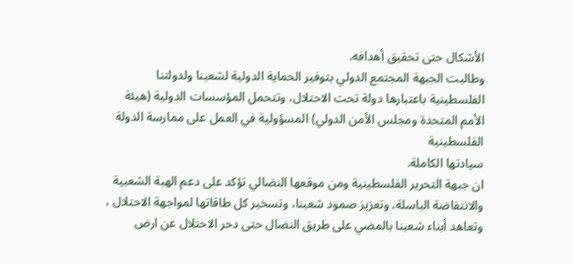الأشكال حتى تحقيق أهدافه.
وطالبت الجبهة المجتمع الدولي بتوفير الحماية الدولية لشعبنا ولدولتنا الفلسطينية باعتبارها دولة تحت الاحتلال، وتتحمل المؤسسات الدولية (هيئة الأمم المتحدة ومجلس الأمن الدولي) المسؤولية في العمل على ممارسة الدولة الفلسطينية
سيادتها الكاملة.
ان جبهة التحرير الفلسطينية ومن موقعها النضالي تؤكد على دعم الهبة الشعبية والانتفاضة الباسلة، وتعزيز صمود شعبنا، وتسخير كل طاقاتها لمواجهة الاحتلال ، وتعاهد أبناء شعبنا بالمضي على طريق النضال حتى دحر الاحتلال عن ارض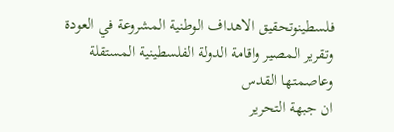فلسطينوتحقيق الاهداف الوطنية المشروعة في العودة وتقرير المصير واقامة الدولة الفلسطينية المستقلة وعاصمتها القدس
ان جبهة التحرير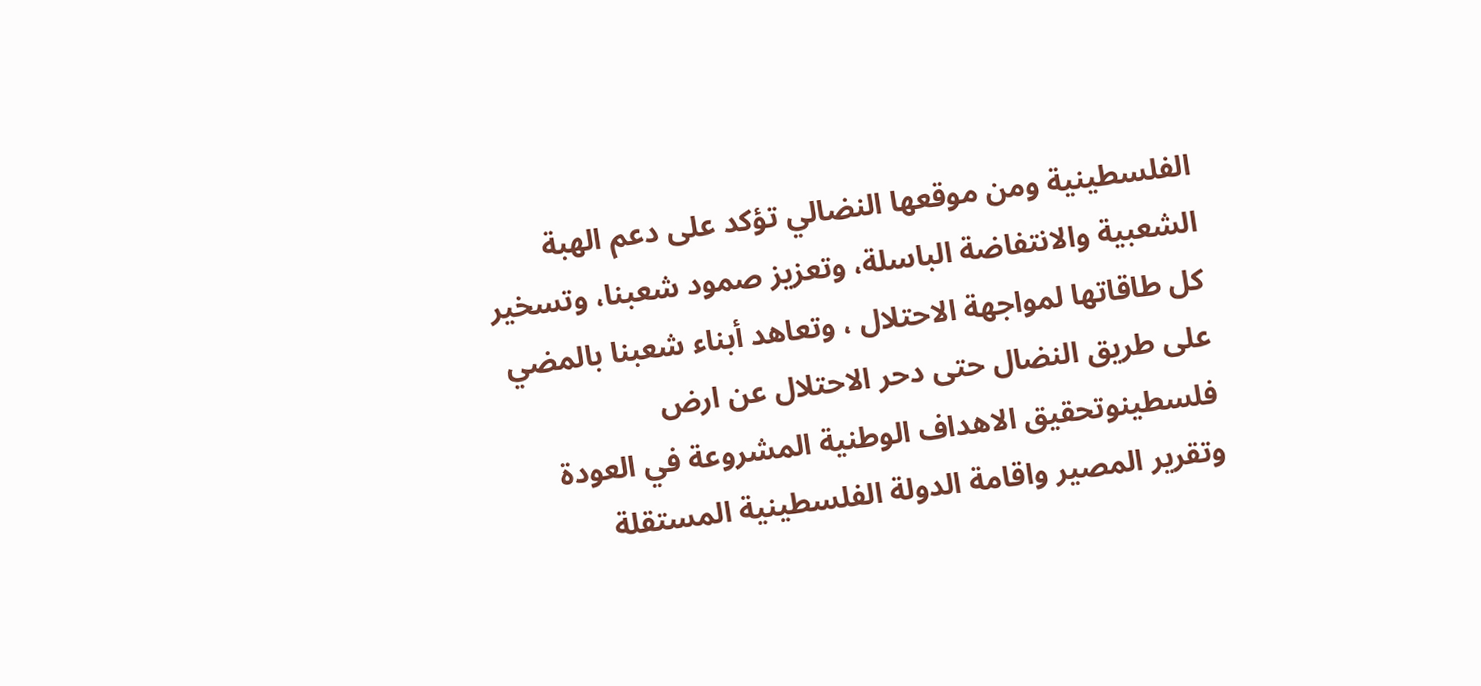الفلسطينية ومن موقعها النضالي تؤكد على دعم الهبة الشعبية والانتفاضة الباسلة، وتعزيز صمود شعبنا، وتسخير كل طاقاتها لمواجهة الاحتلال ، وتعاهد أبناء شعبنا بالمضي على طريق النضال حتى دحر الاحتلال عن ارض فلسطينوتحقيق الاهداف الوطنية المشروعة في العودة وتقرير المصير واقامة الدولة الفلسطينية المستقلة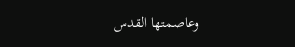وعاصمتها القدس